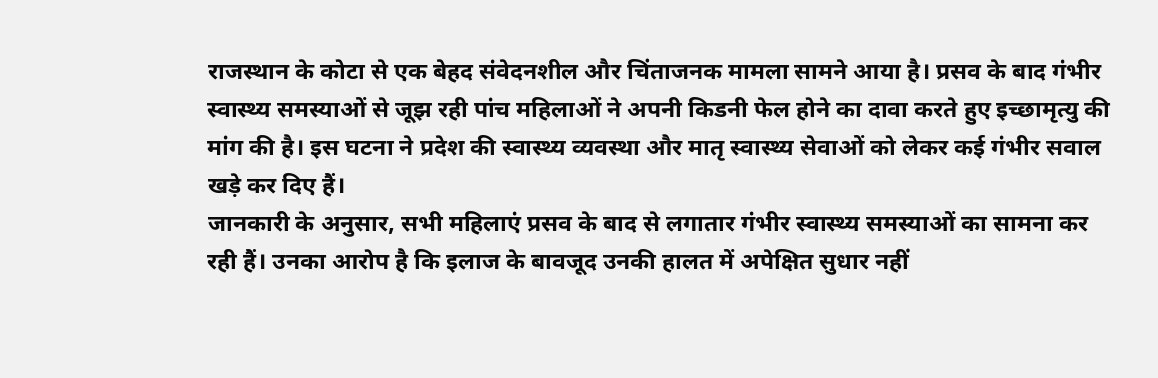राजस्थान के कोटा से एक बेहद संवेदनशील और चिंताजनक मामला सामने आया है। प्रसव के बाद गंभीर स्वास्थ्य समस्याओं से जूझ रही पांच महिलाओं ने अपनी किडनी फेल होने का दावा करते हुए इच्छामृत्यु की मांग की है। इस घटना ने प्रदेश की स्वास्थ्य व्यवस्था और मातृ स्वास्थ्य सेवाओं को लेकर कई गंभीर सवाल खड़े कर दिए हैं।
जानकारी के अनुसार, सभी महिलाएं प्रसव के बाद से लगातार गंभीर स्वास्थ्य समस्याओं का सामना कर रही हैं। उनका आरोप है कि इलाज के बावजूद उनकी हालत में अपेक्षित सुधार नहीं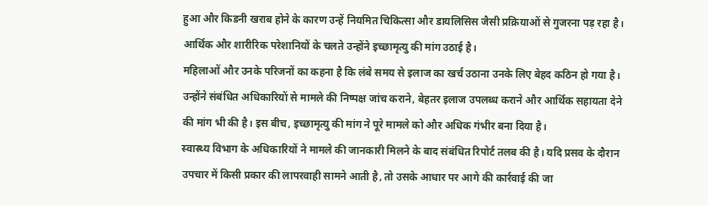हुआ और किडनी खराब होने के कारण उन्हें नियमित चिकित्सा और डायलिसिस जैसी प्रक्रियाओं से गुजरना पड़ रहा है। आर्थिक और शारीरिक परेशानियों के चलते उन्होंने इच्छामृत्यु की मांग उठाई है।
महिलाओं और उनके परिजनों का कहना है कि लंबे समय से इलाज का खर्च उठाना उनके लिए बेहद कठिन हो गया है। उन्होंने संबंधित अधिकारियों से मामले की निष्पक्ष जांच कराने, बेहतर इलाज उपलब्ध कराने और आर्थिक सहायता देने की मांग भी की है। इस बीच, इच्छामृत्यु की मांग ने पूरे मामले को और अधिक गंभीर बना दिया है।
स्वास्थ्य विभाग के अधिकारियों ने मामले की जानकारी मिलने के बाद संबंधित रिपोर्ट तलब की है। यदि प्रसव के दौरान उपचार में किसी प्रकार की लापरवाही सामने आती है, तो उसके आधार पर आगे की कार्रवाई की जा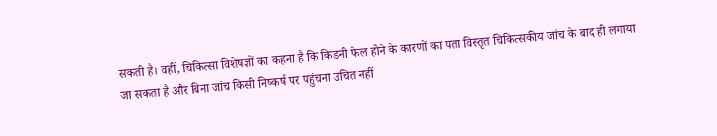सकती है। वहीं, चिकित्सा विशेषज्ञों का कहना है कि किडनी फेल होने के कारणों का पता विस्तृत चिकित्सकीय जांच के बाद ही लगाया जा सकता है और बिना जांच किसी निष्कर्ष पर पहुंचना उचित नहीं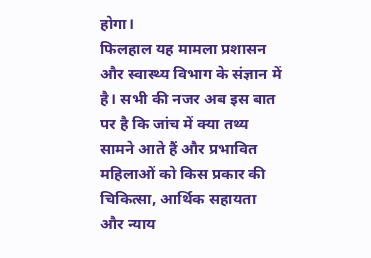होगा।
फिलहाल यह मामला प्रशासन और स्वास्थ्य विभाग के संज्ञान में है। सभी की नजर अब इस बात पर है कि जांच में क्या तथ्य सामने आते हैं और प्रभावित महिलाओं को किस प्रकार की चिकित्सा, आर्थिक सहायता और न्याय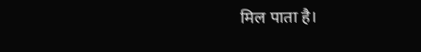मिल पाता है।